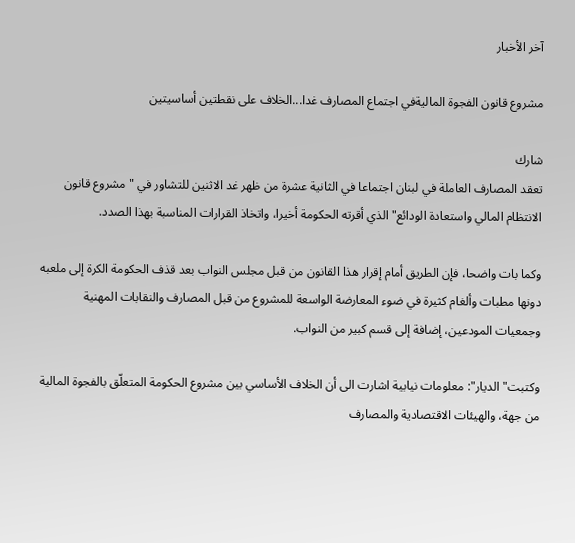آخر الأخبار

مشروع قانون الفجوة الماليةفي اجتماع المصارف غدا...الخلاف على نقطتين أساسيتين

شارك
تعقد المصارف العاملة في لبنان اجتماعا في الثانية عشرة من ظهر غد الاثنين للتشاور في "مشروع قانون الانتظام المالي واستعادة الودائع" الذي أقرته الحكومة أخيرا، واتخاذ القرارات المناسبة بهذا الصدد.

وكما بات واضحا، فإن الطريق أمام إقرار هذا القانون من قبل مجلس النواب بعد قذف الحكومة الكرة إلى ملعبه دونها مطبات وألغام كثيرة في ضوء المعارضة الواسعة للمشروع من قبل المصارف والنقابات المهنية وجمعيات المودعين، إضافة إلى قسم كبير من النواب.

وكتبت" الديار": معلومات نيابية اشارت الى أن الخلاف الأساسي بين مشروع الحكومة المتعلّق بالفجوة المالية من جهة، والهيئات الاقتصادية والمصارف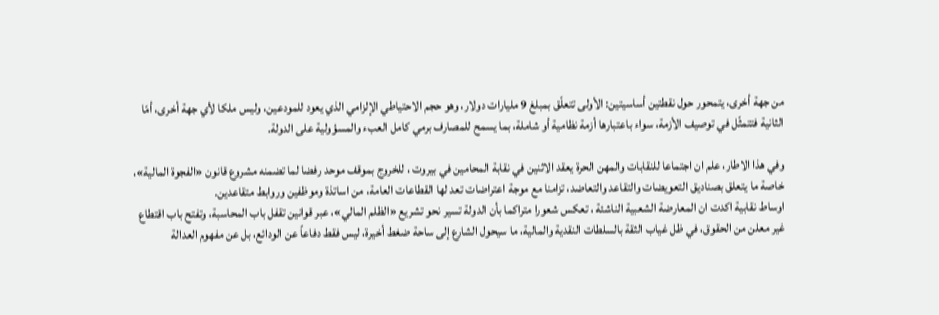من جهة أخرى، يتمحور حول نقطتين أساسيتين: الأولى تتعلّق بمبلغ 9 مليارات دولار، وهو حجم الاحتياطي الإلزامي الذي يعود للمودعين، وليس ملكا لأي جهة أخرى، أمّا الثانية فتتمثّل في توصيف الأزمة، سواء باعتبارها أزمة نظامية أو شاملة، بما يسمح للمصارف برمي كامل العبء والمسؤولية على الدولة.

وفي هذا الاطار، علم ان اجتماعا للنقابات والمهن الحرة يعقد الاثنين في نقابة المحامين في بيروت ، للخروج بموقف موحد رفضا لما تضمنه مشروع قانون «الفجوة المالية»، خاصة ما يتعلق بصناديق التعويضات والتقاعد والتعاضد، تزامنا مع موجة اعتراضات تعد لها القطاعات العامة، من اساتذة وموظفين وروابط متقاعدين.
اوساط نقابية اكدت ان المعارضة الشعبية الناشئة ، تعكس شعورا متراكما بأن الدولة تسير نحو تشريع «الظلم المالي»، عبر قوانين تقفل باب المحاسبة، وتفتح باب اقتطاع غير معلن من الحقوق، في ظل غياب الثقة بالسلطات النقدية والمالية، ما سيحول الشارع إلى ساحة ضغط أخيرة، ليس فقط دفاعاً عن الودائع، بل عن مفهوم العدالة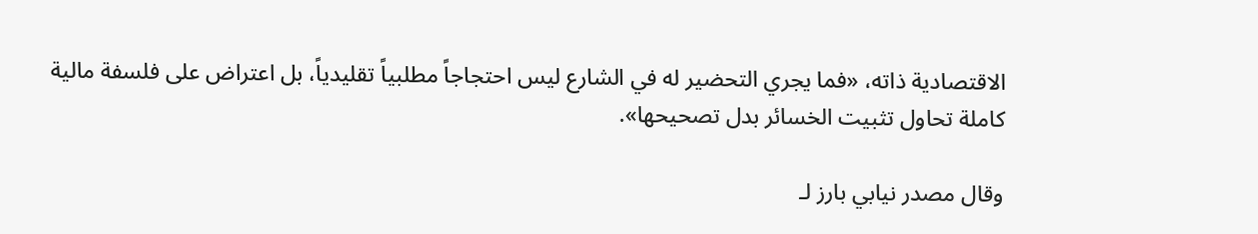الاقتصادية ذاته، «فما يجري التحضير له في الشارع ليس احتجاجاً مطلبياً تقليدياً، بل اعتراض على فلسفة مالية كاملة تحاول تثبيت الخسائر بدل تصحيحها».

وقال مصدر نيابي بارز لـ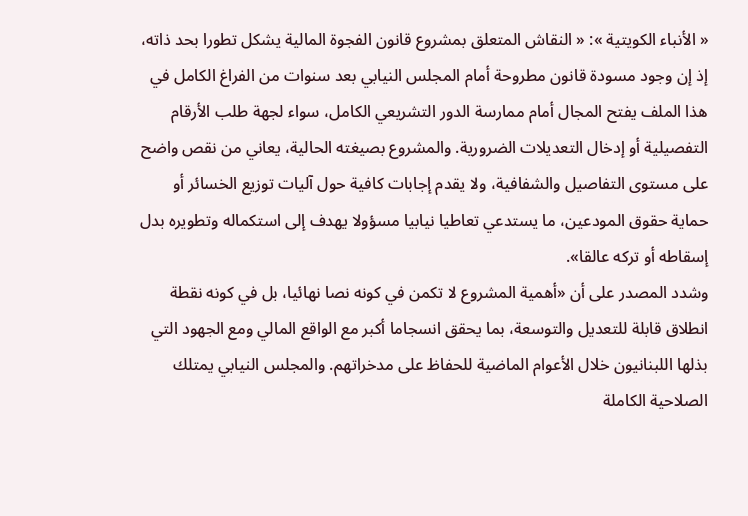« الأنباء الكويتية »: « النقاش المتعلق بمشروع قانون الفجوة المالية يشكل تطورا بحد ذاته، إذ إن وجود مسودة قانون مطروحة أمام المجلس النيابي بعد سنوات من الفراغ الكامل في هذا الملف يفتح المجال أمام ممارسة الدور التشريعي الكامل، سواء لجهة طلب الأرقام التفصيلية أو إدخال التعديلات الضرورية. والمشروع بصيغته الحالية، يعاني من نقص واضح على مستوى التفاصيل والشفافية، ولا يقدم إجابات كافية حول آليات توزيع الخسائر أو حماية حقوق المودعين، ما يستدعي تعاطيا نيابيا مسؤولا يهدف إلى استكماله وتطويره بدل إسقاطه أو تركه عالقا».
وشدد المصدر على أن «أهمية المشروع لا تكمن في كونه نصا نهائيا، بل في كونه نقطة انطلاق قابلة للتعديل والتوسعة، بما يحقق انسجاما أكبر مع الواقع المالي ومع الجهود التي بذلها اللبنانيون خلال الأعوام الماضية للحفاظ على مدخراتهم. والمجلس النيابي يمتلك الصلاحية الكاملة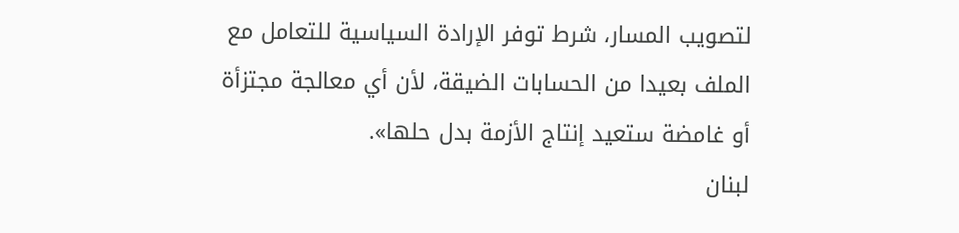لتصويب المسار، شرط توفر الإرادة السياسية للتعامل مع الملف بعيدا من الحسابات الضيقة، لأن أي معالجة مجتزأة أو غامضة ستعيد إنتاج الأزمة بدل حلها».
لبنان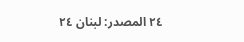٢٤ المصدر: لبنان ٢٤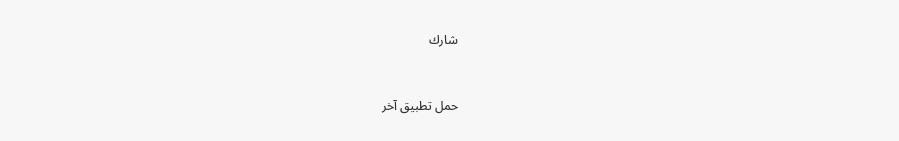شارك


حمل تطبيق آخر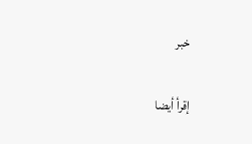خبر

إقرأ أيضا